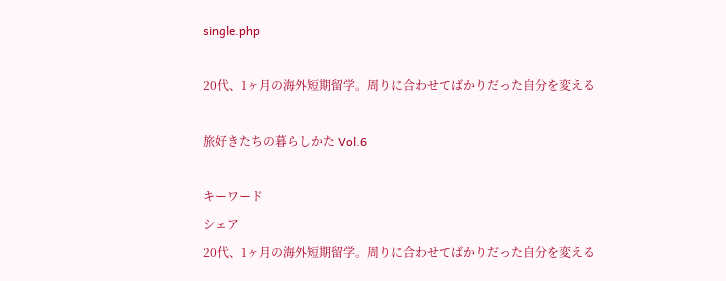single.php

20代、1ヶ月の海外短期留学。周りに合わせてばかりだった自分を変える

旅好きたちの暮らしかた Vol.6

キーワード
シェア
20代、1ヶ月の海外短期留学。周りに合わせてばかりだった自分を変える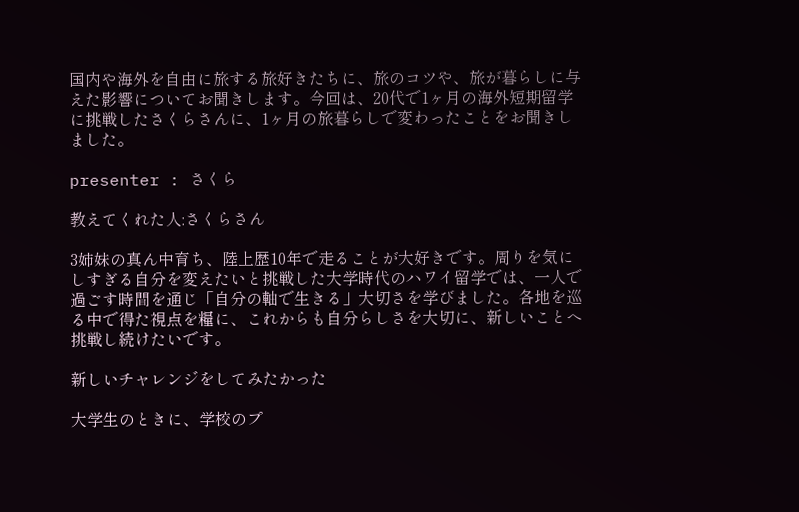国内や海外を自由に旅する旅好きたちに、旅のコツや、旅が暮らしに与えた影響についてお聞きします。今回は、20代で1ヶ月の海外短期留学に挑戦したさくらさんに、1ヶ月の旅暮らしで変わったことをお聞きしました。

presenter : さくら

教えてくれた人:さくらさん

3姉妹の真ん中育ち、陸上歴10年で走ることが大好きです。周りを気にしすぎる自分を変えたいと挑戦した大学時代のハワイ留学では、一人で過ごす時間を通じ「自分の軸で生きる」大切さを学びました。各地を巡る中で得た視点を糧に、これからも自分らしさを大切に、新しいことへ挑戦し続けたいです。

新しいチャレンジをしてみたかった

大学生のときに、学校のプ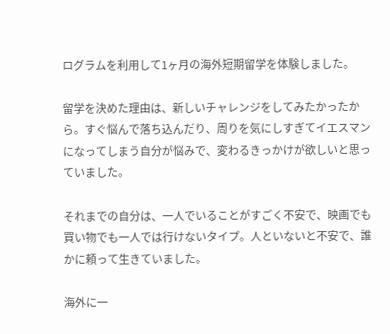ログラムを利用して1ヶ月の海外短期留学を体験しました。

留学を決めた理由は、新しいチャレンジをしてみたかったから。すぐ悩んで落ち込んだり、周りを気にしすぎてイエスマンになってしまう自分が悩みで、変わるきっかけが欲しいと思っていました。

それまでの自分は、一人でいることがすごく不安で、映画でも買い物でも一人では行けないタイプ。人といないと不安で、誰かに頼って生きていました。

海外に一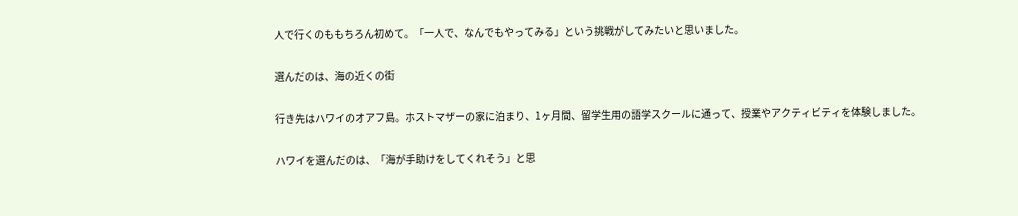人で行くのももちろん初めて。「一人で、なんでもやってみる」という挑戦がしてみたいと思いました。

選んだのは、海の近くの街

行き先はハワイのオアフ島。ホストマザーの家に泊まり、1ヶ月間、留学生用の語学スクールに通って、授業やアクティビティを体験しました。

ハワイを選んだのは、「海が手助けをしてくれそう」と思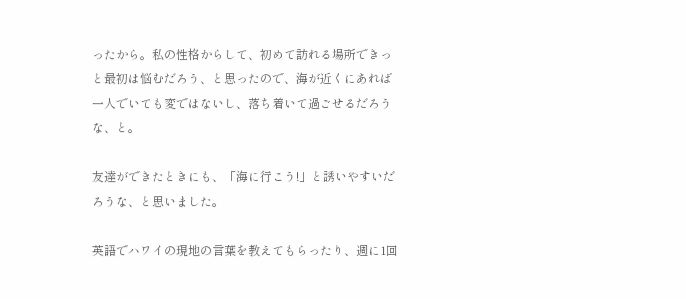ったから。私の性格からして、初めて訪れる場所できっと最初は悩むだろう、と思ったので、海が近くにあれば一人でいても変ではないし、落ち着いて過ごせるだろうな、と。

友達ができたときにも、「海に行こう!」と誘いやすいだろうな、と思いました。

英語でハワイの現地の言葉を教えてもらったり、週に1回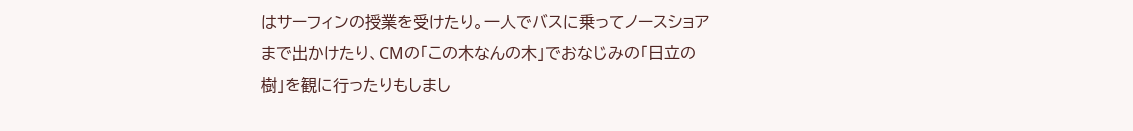はサーフィンの授業を受けたり。一人でバスに乗ってノースショアまで出かけたり、CMの「この木なんの木」でおなじみの「日立の樹」を観に行ったりもしまし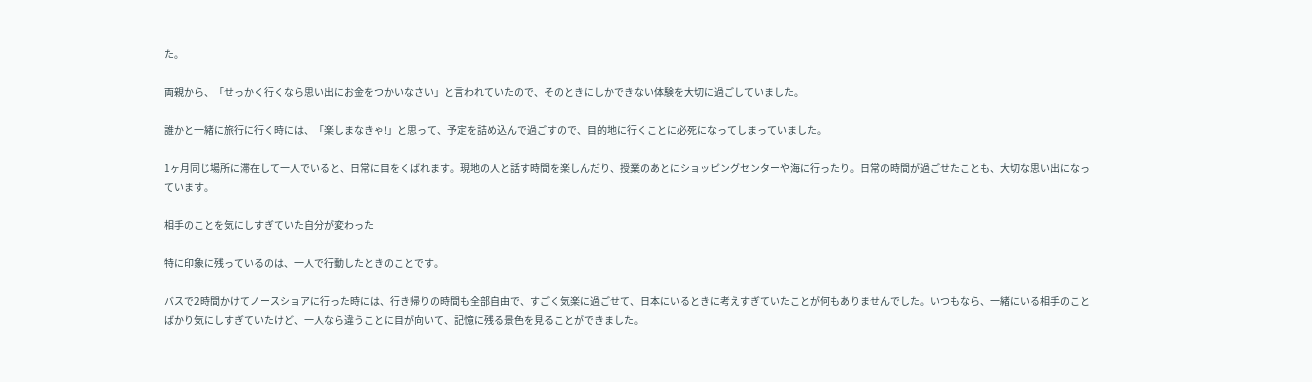た。

両親から、「せっかく行くなら思い出にお金をつかいなさい」と言われていたので、そのときにしかできない体験を大切に過ごしていました。

誰かと一緒に旅行に行く時には、「楽しまなきゃ!」と思って、予定を詰め込んで過ごすので、目的地に行くことに必死になってしまっていました。

1ヶ月同じ場所に滞在して一人でいると、日常に目をくばれます。現地の人と話す時間を楽しんだり、授業のあとにショッピングセンターや海に行ったり。日常の時間が過ごせたことも、大切な思い出になっています。

相手のことを気にしすぎていた自分が変わった

特に印象に残っているのは、一人で行動したときのことです。

バスで2時間かけてノースショアに行った時には、行き帰りの時間も全部自由で、すごく気楽に過ごせて、日本にいるときに考えすぎていたことが何もありませんでした。いつもなら、一緒にいる相手のことばかり気にしすぎていたけど、一人なら違うことに目が向いて、記憶に残る景色を見ることができました。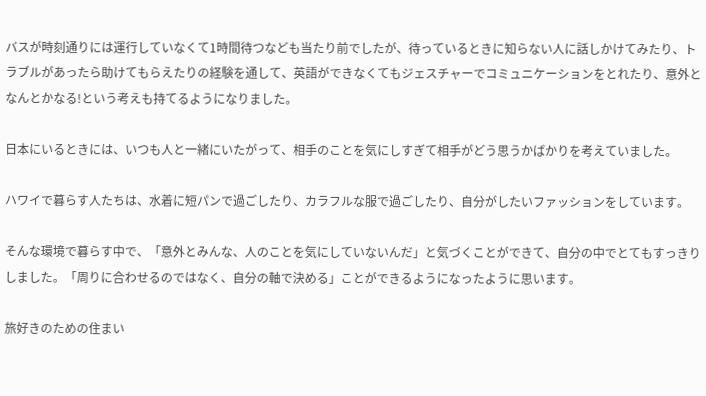バスが時刻通りには運行していなくて1時間待つなども当たり前でしたが、待っているときに知らない人に話しかけてみたり、トラブルがあったら助けてもらえたりの経験を通して、英語ができなくてもジェスチャーでコミュニケーションをとれたり、意外となんとかなる!という考えも持てるようになりました。

日本にいるときには、いつも人と一緒にいたがって、相手のことを気にしすぎて相手がどう思うかばかりを考えていました。

ハワイで暮らす人たちは、水着に短パンで過ごしたり、カラフルな服で過ごしたり、自分がしたいファッションをしています。

そんな環境で暮らす中で、「意外とみんな、人のことを気にしていないんだ」と気づくことができて、自分の中でとてもすっきりしました。「周りに合わせるのではなく、自分の軸で決める」ことができるようになったように思います。

旅好きのための住まい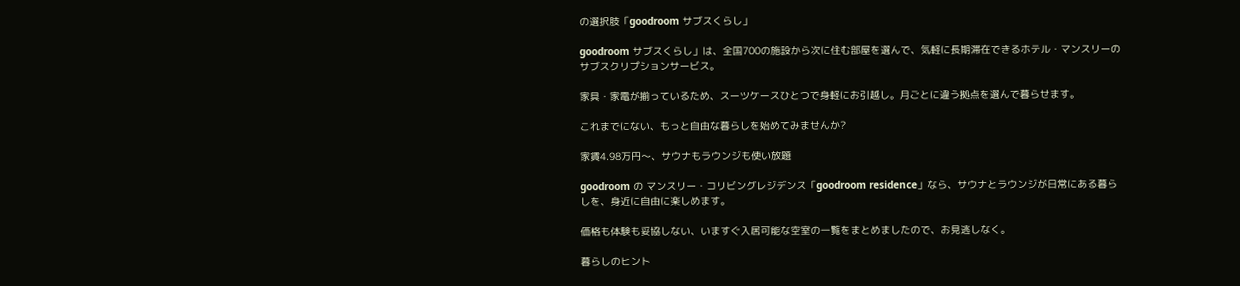の選択肢「goodroom サブスくらし」

goodroom サブスくらし」は、全国700の施設から次に住む部屋を選んで、気軽に長期滞在できるホテル・マンスリーのサブスクリプションサービス。

家具・家電が揃っているため、スーツケースひとつで身軽にお引越し。月ごとに違う拠点を選んで暮らせます。

これまでにない、もっと自由な暮らしを始めてみませんか?

家賃4.98万円〜、サウナもラウンジも使い放題

goodroom の マンスリー・コリビングレジデンス「goodroom residence」なら、サウナとラウンジが日常にある暮らしを、身近に自由に楽しめます。

価格も体験も妥協しない、いますぐ入居可能な空室の一覧をまとめましたので、お見逃しなく。

暮らしのヒント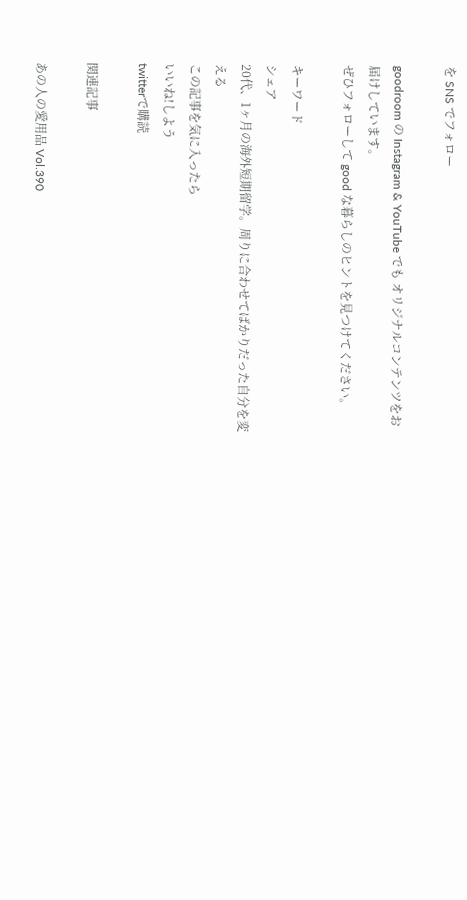を SNS でフォロー

goodroom の Instagram & YouTube でも オリジナルコンテンツをお届けしています。
ぜひフォローして good な暮らしのヒントを見つけてください。

キーワード
シェア
20代、1ヶ月の海外短期留学。周りに合わせてばかりだった自分を変える
この記事を気に入ったら
いいね!しよう
twitterで購読

関連記事

あの人の愛用品 Vol.390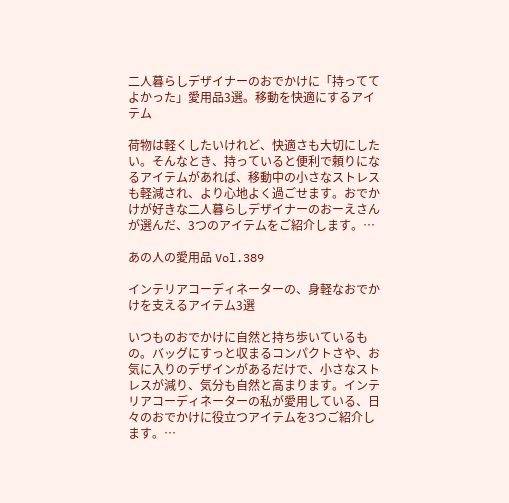二人暮らしデザイナーのおでかけに「持っててよかった」愛用品3選。移動を快適にするアイテム

荷物は軽くしたいけれど、快適さも大切にしたい。そんなとき、持っていると便利で頼りになるアイテムがあれば、移動中の小さなストレスも軽減され、より心地よく過ごせます。おでかけが好きな二人暮らしデザイナーのおーえさんが選んだ、3つのアイテムをご紹介します。…

あの人の愛用品 Vol.389

インテリアコーディネーターの、身軽なおでかけを支えるアイテム3選

いつものおでかけに自然と持ち歩いているもの。バッグにすっと収まるコンパクトさや、お気に入りのデザインがあるだけで、小さなストレスが減り、気分も自然と高まります。インテリアコーディネーターの私が愛用している、日々のおでかけに役立つアイテムを3つご紹介します。…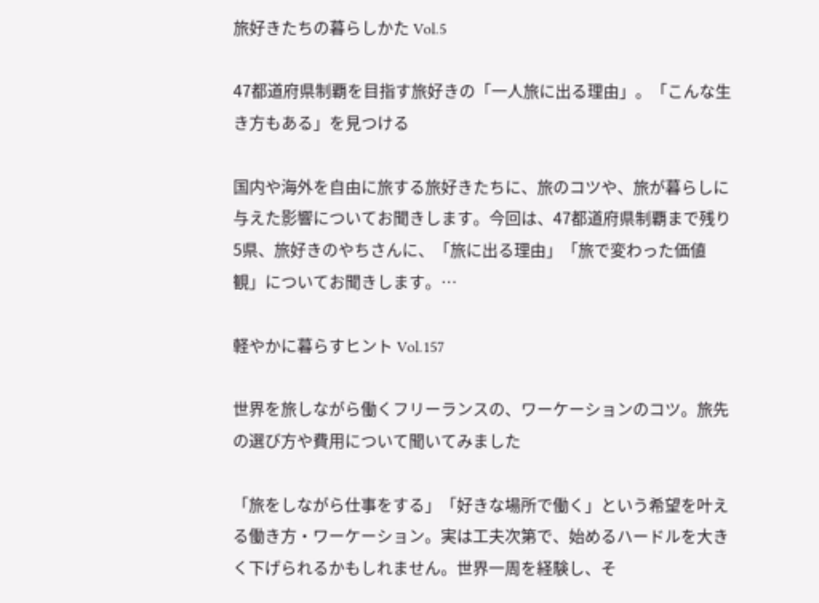旅好きたちの暮らしかた Vol.5

47都道府県制覇を目指す旅好きの「一人旅に出る理由」。「こんな生き方もある」を見つける

国内や海外を自由に旅する旅好きたちに、旅のコツや、旅が暮らしに与えた影響についてお聞きします。今回は、47都道府県制覇まで残り5県、旅好きのやちさんに、「旅に出る理由」「旅で変わった価値観」についてお聞きします。…

軽やかに暮らすヒント Vol.157

世界を旅しながら働くフリーランスの、ワーケーションのコツ。旅先の選び方や費用について聞いてみました

「旅をしながら仕事をする」「好きな場所で働く」という希望を叶える働き方・ワーケーション。実は工夫次第で、始めるハードルを大きく下げられるかもしれません。世界一周を経験し、そ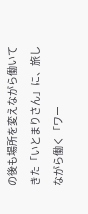の後も場所を変えながら働いてきた「いとまりさん」に、旅しながら働く「ワー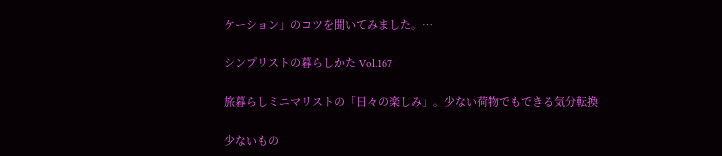ケーション」のコツを聞いてみました。…

シンプリストの暮らしかた Vol.167

旅暮らしミニマリストの「日々の楽しみ」。少ない荷物でもできる気分転換

少ないもの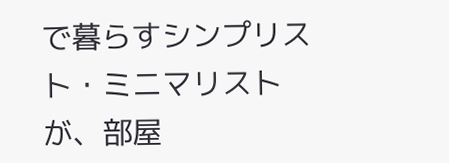で暮らすシンプリスト・ミニマリストが、部屋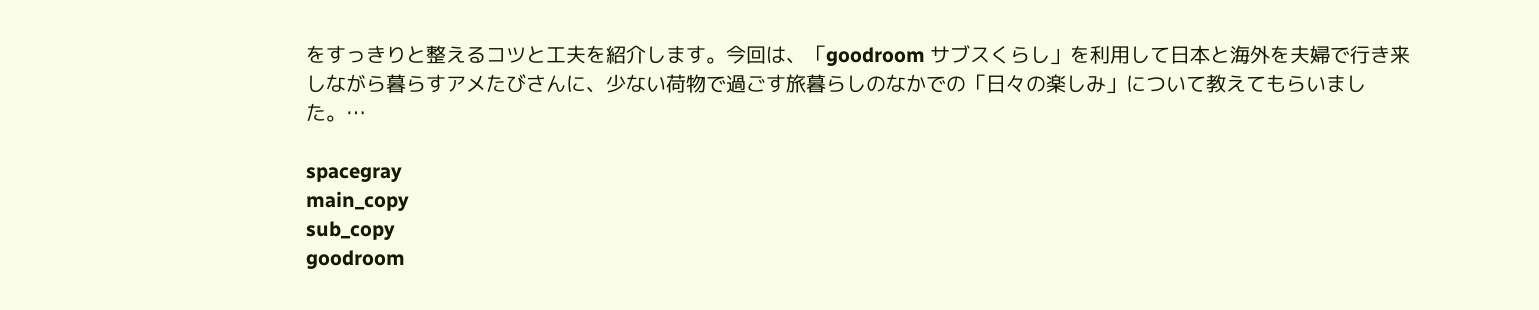をすっきりと整えるコツと工夫を紹介します。今回は、「goodroom サブスくらし」を利用して日本と海外を夫婦で行き来しながら暮らすアメたびさんに、少ない荷物で過ごす旅暮らしのなかでの「日々の楽しみ」について教えてもらいました。…

spacegray
main_copy
sub_copy
goodroom